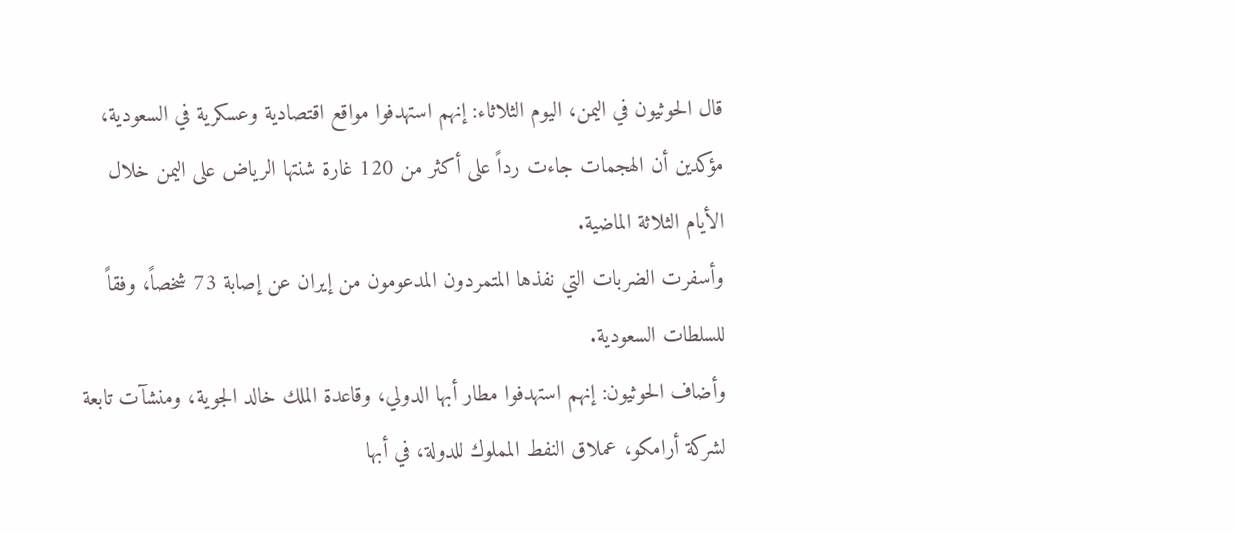قال الحوثيون في اليمن، اليوم الثلاثاء: إنهم استهدفوا مواقع اقتصادية وعسكرية في السعودية، مؤكدين أن الهجمات جاءت رداً على أكثر من 120 غارة شنتها الرياض على اليمن خلال الأيام الثلاثة الماضية.
وأسفرت الضربات التي نفذها المتمردون المدعومون من إيران عن إصابة 73 شخصاً، وفقاً للسلطات السعودية.
وأضاف الحوثيون: إنهم استهدفوا مطار أبها الدولي، وقاعدة الملك خالد الجوية، ومنشآت تابعة لشركة أرامكو، عملاق النفط المملوك للدولة، في أبها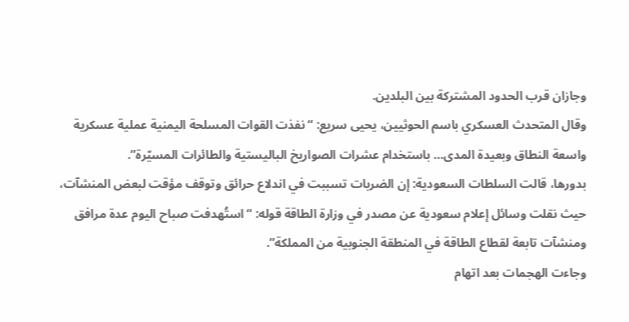وجازان قرب الحدود المشتركة بين البلدين.
وقال المتحدث العسكري باسم الحوثيين، يحيى سريع: “نفذت القوات المسلحة اليمنية عملية عسكرية واسعة النطاق وبعيدة المدى… باستخدام عشرات الصواريخ الباليستية والطائرات المسيّرة”.
بدورها، قالت السلطات السعودية: إن الضربات تسببت في اندلاع حرائق وتوقف مؤقت لبعض المنشآت، حيث نقلت وسائل إعلام سعودية عن مصدر في وزارة الطاقة قوله: “استُهدفت صباح اليوم عدة مرافق ومنشآت تابعة لقطاع الطاقة في المنطقة الجنوبية من المملكة”.
وجاءت الهجمات بعد اتهام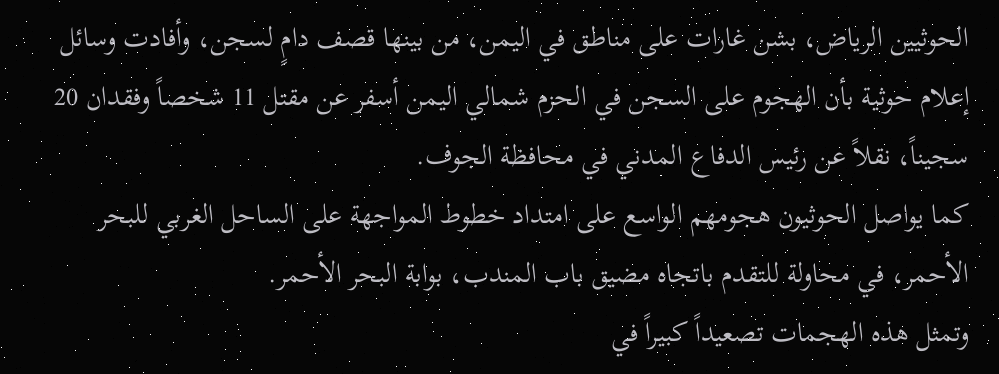الحوثيين الرياض، بشن غارات على مناطق في اليمن، من بينها قصف دامٍ لسجن، وأفادت وسائل إعلام حوثية بأن الهجوم على السجن في الحزم شمالي اليمن أسفر عن مقتل 11 شخصاً وفقدان 20 سجيناً، نقلاً عن رئيس الدفاع المدني في محافظة الجوف.
كما يواصل الحوثيون هجومهم الواسع على امتداد خطوط المواجهة على الساحل الغربي للبحر الأحمر، في محاولة للتقدم باتجاه مضيق باب المندب، بوابة البحر الأحمر.
وتمثل هذه الهجمات تصعيداً كبيراً في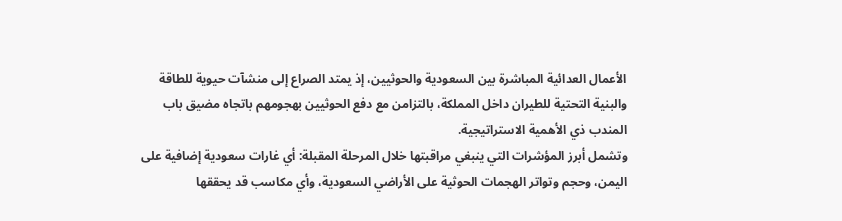الأعمال العدائية المباشرة بين السعودية والحوثيين، إذ يمتد الصراع إلى منشآت حيوية للطاقة والبنية التحتية للطيران داخل المملكة، بالتزامن مع دفع الحوثيين بهجومهم باتجاه مضيق باب المندب ذي الأهمية الاستراتيجية.
وتشمل أبرز المؤشرات التي ينبغي مراقبتها خلال المرحلة المقبلة: أي غارات سعودية إضافية على اليمن، وحجم وتواتر الهجمات الحوثية على الأراضي السعودية، وأي مكاسب قد يحققها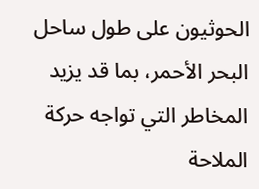الحوثيون على طول ساحل البحر الأحمر، بما قد يزيد المخاطر التي تواجه حركة الملاحة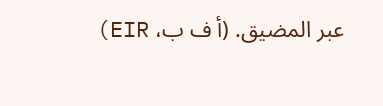عبر المضيق. (أ ف ب، EIR)